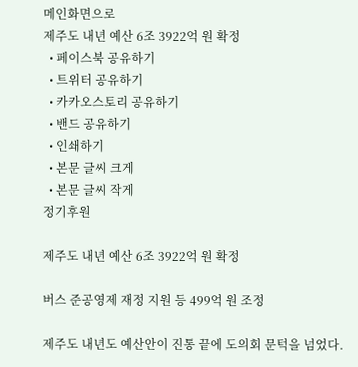메인화면으로
제주도 내년 예산 6조 3922억 원 확정
  • 페이스북 공유하기
  • 트위터 공유하기
  • 카카오스토리 공유하기
  • 밴드 공유하기
  • 인쇄하기
  • 본문 글씨 크게
  • 본문 글씨 작게
정기후원

제주도 내년 예산 6조 3922억 원 확정

버스 준공영제 재정 지원 등 499억 원 조정

제주도 내년도 예산안이 진통 끝에 도의회 문턱을 넘었다.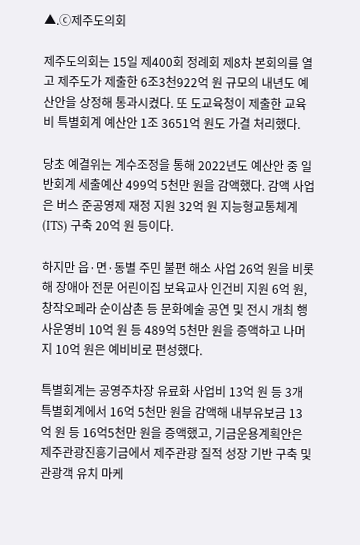▲.ⓒ제주도의회

제주도의회는 15일 제400회 정례회 제8차 본회의를 열고 제주도가 제출한 6조3천922억 원 규모의 내년도 예산안을 상정해 통과시켰다. 또 도교육청이 제출한 교육비 특별회계 예산안 1조 3651억 원도 가결 처리했다.

당초 예결위는 계수조정을 통해 2022년도 예산안 중 일반회계 세출예산 499억 5천만 원을 감액했다. 감액 사업은 버스 준공영제 재정 지원 32억 원 지능형교통체계(ITS) 구축 20억 원 등이다.

하지만 읍·면·동별 주민 불편 해소 사업 26억 원을 비롯해 장애아 전문 어린이집 보육교사 인건비 지원 6억 원, 창작오페라 순이삼촌 등 문화예술 공연 및 전시 개최 행사운영비 10억 원 등 489억 5천만 원을 증액하고 나머지 10억 원은 예비비로 편성했다.

특별회계는 공영주차장 유료화 사업비 13억 원 등 3개 특별회계에서 16억 5천만 원을 감액해 내부유보금 13억 원 등 16억5천만 원을 증액했고, 기금운용계획안은 제주관광진흥기금에서 제주관광 질적 성장 기반 구축 및 관광객 유치 마케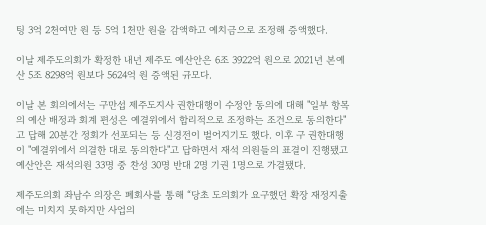팅 3억 2천여만 원 등 5억 1천만 원을 감액하고 예치금으로 조정해 증액했다.

이날 제주도의회가 확정한 내년 제주도 예산안은 6조 3922억 원으로 2021년 본예산 5조 8298억 원보다 5624억 원 증액된 규모다.

이날 본 회의에서는 구만섭 제주도지사 권한대행이 수정안 동의에 대해 "일부 항목의 예산 배정과 회계 편성은 예결위에서 합리적으로 조정하는 조건으로 동의한다"고 답해 20분간 정회가 선포되는 등 신경전이 벌어지기도 했다. 이후 구 권한대행이 "예결위에서 의결한 대로 동의한다"고 답하면서 재석 의원들의 표결이 진행됐고 예산안은 재석의원 33명 중 찬성 30명 반대 2명 기권 1명으로 가결됐다.

제주도의회 좌남수 의장은 폐회사를 통해 “당초 도의회가 요구했던 확장 재정지출에는 미치지 못하지만 사업의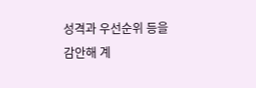성격과 우선순위 등을 감안해 계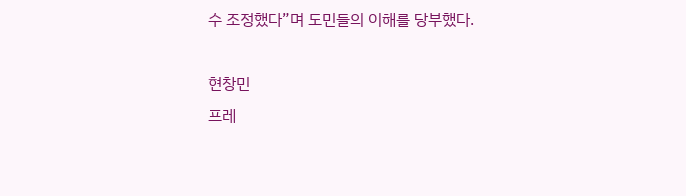수 조정했다”며 도민들의 이해를 당부했다.

현창민
프레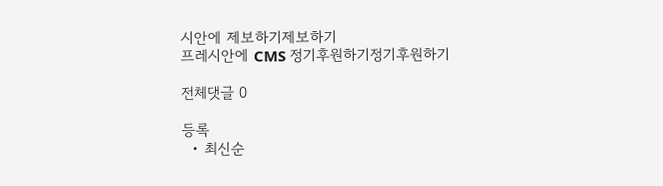시안에 제보하기제보하기
프레시안에 CMS 정기후원하기정기후원하기

전체댓글 0

등록
  • 최신순